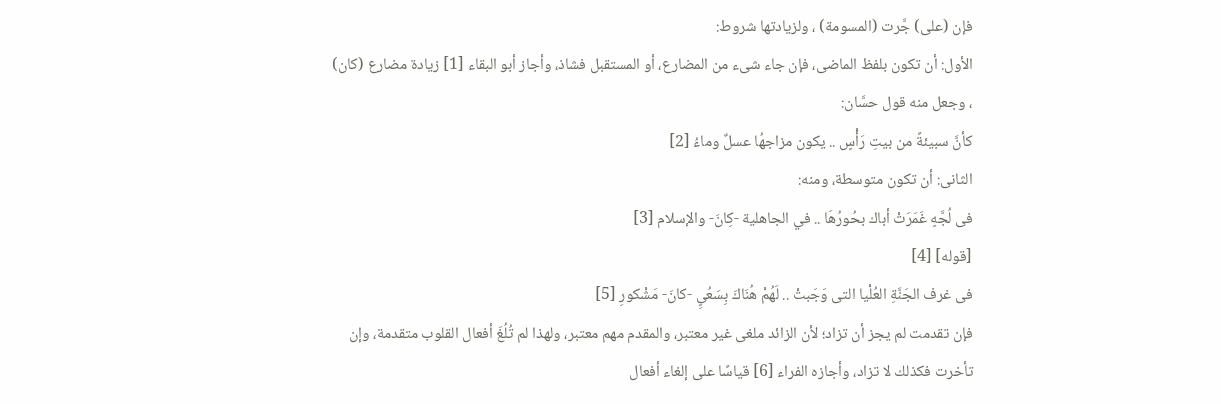فإن (على) جَّرت (المسومة) ، ولزيادتها شروط:
الأول: أن تكون بلفظ الماضى، فإن جاء شىء من المضارع، أو المستقبل فشاذ، وأجاز أبو البقاء [1] زيادة مضارع (كان) ، وجعل منه قول حسَّان:
كأنَّ سبيئةً من بيتِ رَأْسٍ .. يكون مزاجهُا عسلٌ وماءُ [2]
الثانى: أن تكون متوسطة، ومنه:
فى لُجَّهٍ غَمَرَتْ أباك بحُورُهَا .. في الجاهلية -كِانَ- والإسلام [3]
[قوله] [4]
فى غرف الجَنَّةِ العُلْيا التى وَجَبتْ .. لَهُمْ هُنَاكَ بِسَعُىٍِ -كانَ- مَشْكورِ [5]
فإن تقدمت لم يجز أن تزاد؛ لأن الزائد ملغى غير معتبر، والمقدم مهم معتبر، ولهذا لم تُلُغَ أفعال القلوب متقدمة، وإن تأخرت فكذلك لا تزاد، وأجازه الفراء [6] قياسًا على إلغاء أفعال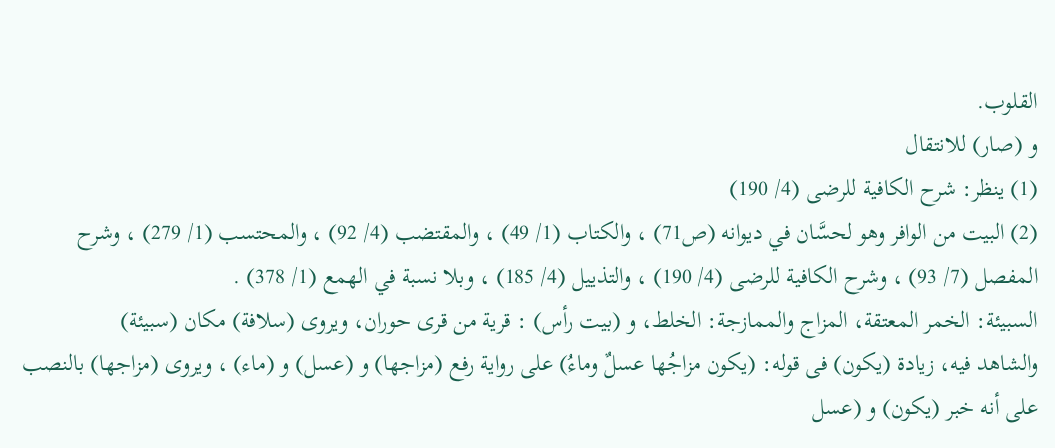القلوب.
و (صار) للانتقال
(1) ينظر: شرح الكافية للرضى (4/ 190)
(2) البيت من الوافر وهو لحسَّان في ديوانه (ص71) ، والكتاب (1/ 49) ، والمقتضب (4/ 92) ، والمحتسب (1/ 279) ، وشرح المفصل (7/ 93) ، وشرح الكافية للرضى (4/ 190) ، والتذييل (4/ 185) ، وبلا نسبة في الهمع (1/ 378) .
السبيئة: الخمر المعتقة، المزاج والممازجة: الخلط، و (بيت رأس) : قرية من قرى حوران، ويروى (سلافة) مكان (سبيئة)
والشاهد فيه، زيادة (يكون) فى قوله: (يكون مزاجُها عسلٌ وماءُ) على رواية رفع (مزاجها) و (عسل) و (ماء) ، ويروى (مزاجها) بالنصب على أنه خبر (يكون) و (عسل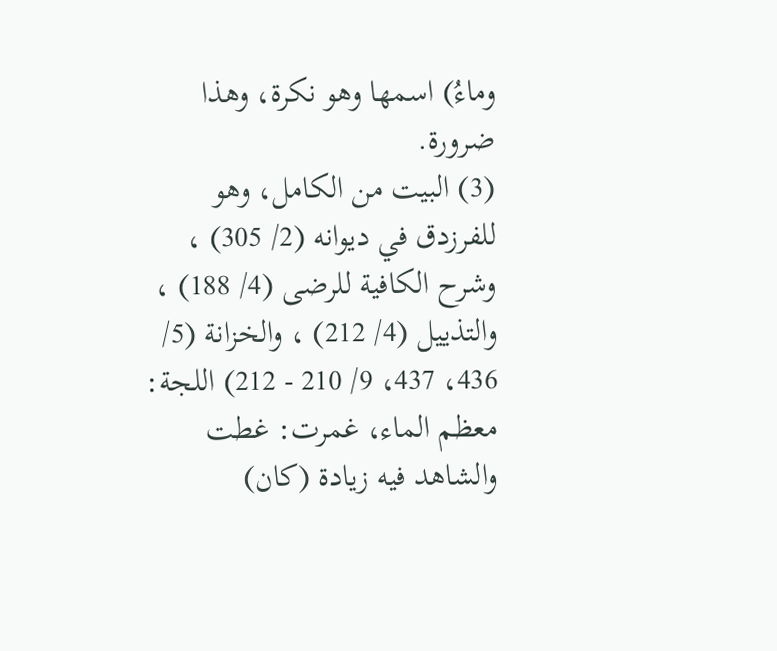وماءُ) اسمها وهو نكرة، وهذا ضرورة.
(3) البيت من الكامل، وهو للفرزدق في ديوانه (2/ 305) ، وشرح الكافية للرضى (4/ 188) ، والتذييل (4/ 212) ، والخزانة (5/ 436، 437، 9/ 210 - 212) اللجة: معظم الماء، غمرت: غطت
والشاهد فيه زيادة (كان)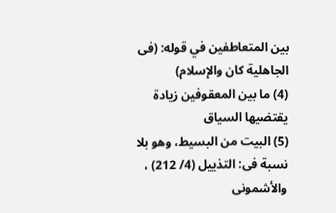بين المتعاطفين في قوله: (فى الجاهلية كان والإسلام)
(4) ما بين المعقوفين زيادة يقتضيها السياق
(5) البيت من البسيط، وهو بلا نسبة فى: التذييل (4/ 212) ، والأشمونى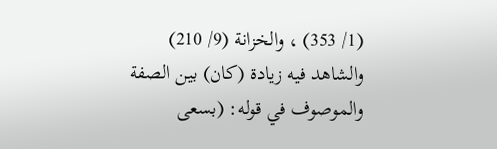(1/ 353) ، والخزانة (9/ 210)
والشاهد فيه زيادة (كان) بين الصفة والموصوف في قوله: (بسعى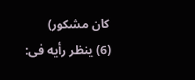كان مشكور)
(6) ينظر رأيه فى: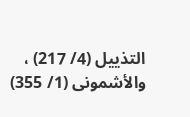التذييل (4/ 217) ، والأشمونى (1/ 355)